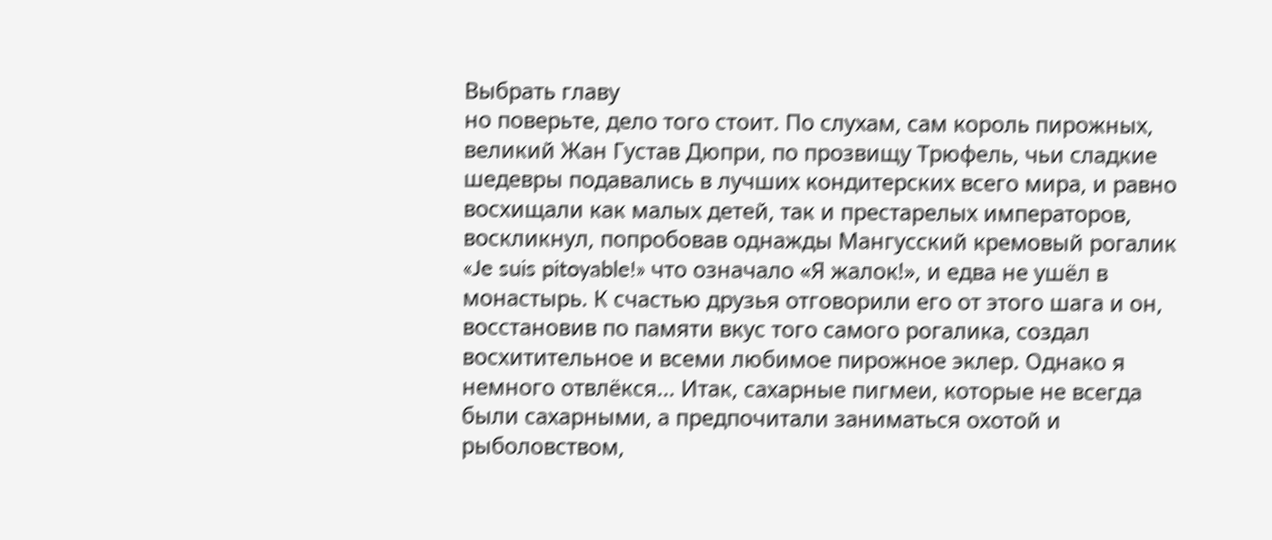Выбрать главу
но поверьте, дело того стоит. По слухам, сам король пирожных, великий Жан Густав Дюпри, по прозвищу Трюфель, чьи сладкие шедевры подавались в лучших кондитерских всего мира, и равно восхищали как малых детей, так и престарелых императоров, воскликнул, попробовав однажды Мангусский кремовый рогалик «Je suis pitoyable!» что означало «Я жалок!», и едва не ушёл в монастырь. К счастью друзья отговорили его от этого шага и он, восстановив по памяти вкус того самого рогалика, создал восхитительное и всеми любимое пирожное эклер. Однако я немного отвлёкся... Итак, сахарные пигмеи, которые не всегда были сахарными, а предпочитали заниматься охотой и рыболовством,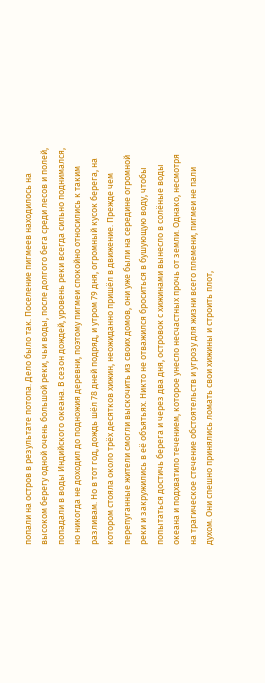попали на остров в результате потопа. Дело было так. Поселение пигмеев находилось на высоком берегу одной очень большой реки, чьи воды, после долгого бега среди лесов и полей, попадали в воды Индийского океана. В сезон дождей, уровень реки всегда сильно поднимался, но никогда не доходил до подножия деревни, поэтому пигмеи спокойно относились к таким разливам. Но в тот год, дождь шёл 78 дней подряд, и утром 79 дня, огромный кусок берега, на котором стояла около трёх десятков хижин, неожиданно пришёл в движение. Прежде чем перепуганные жители смогли выскочить из своих домов, они уже были на середине огромной реки и закружились в её объятьях. Никто не отважился броситься в бушующую воду, чтобы попытаться достичь берега и через два дня, островок с хижинами вынесло в солёные воды океана и подхватило течением, которое унесло несчастных прочь от земли. Однако, несмотря на трагическое стечение обстоятельств и угрозу для жизни всего племени, пигмеи не пали духом. Они спешно принялись ломать свои хижины и строить плот,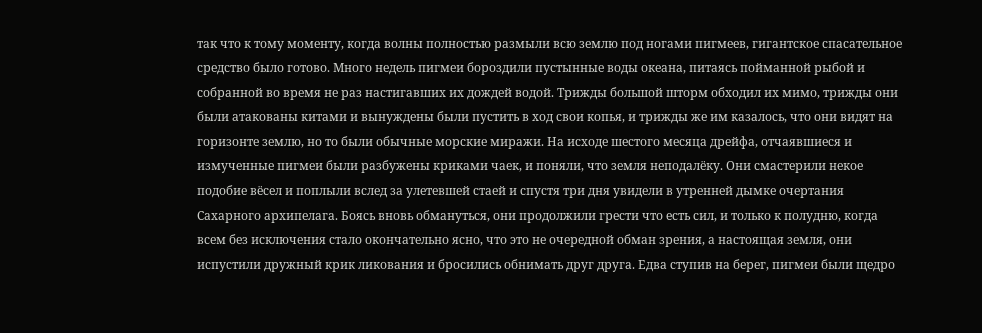так что к тому моменту, когда волны полностью размыли всю землю под ногами пигмеев, гигантское спасательное средство было готово. Много недель пигмеи бороздили пустынные воды океана, питаясь пойманной рыбой и собранной во время не раз настигавших их дождей водой. Трижды большой шторм обходил их мимо, трижды они были атакованы китами и вынуждены были пустить в ход свои копья, и трижды же им казалось, что они видят на горизонте землю, но то были обычные морские миражи. На исходе шестого месяца дрейфа, отчаявшиеся и измученные пигмеи были разбужены криками чаек, и поняли, что земля неподалёку. Они смастерили некое подобие вёсел и поплыли вслед за улетевшей стаей и спустя три дня увидели в утренней дымке очертания Сахарного архипелага. Боясь вновь обмануться, они продолжили грести что есть сил, и только к полудню, когда всем без исключения стало окончательно ясно, что это не очередной обман зрения, а настоящая земля, они испустили дружный крик ликования и бросились обнимать друг друга. Едва ступив на берег, пигмеи были щедро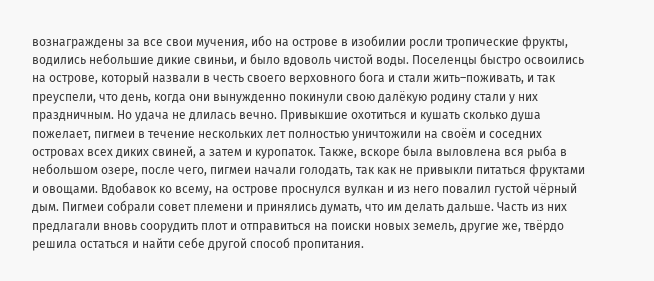вознаграждены за все свои мучения, ибо на острове в изобилии росли тропические фрукты, водились небольшие дикие свиньи, и было вдоволь чистой воды. Поселенцы быстро освоились на острове, который назвали в честь своего верховного бога и стали жить–поживать, и так преуспели, что день, когда они вынужденно покинули свою далёкую родину стали у них праздничным. Но удача не длилась вечно. Привыкшие охотиться и кушать сколько душа пожелает, пигмеи в течение нескольких лет полностью уничтожили на своём и соседних островах всех диких свиней, а затем и куропаток. Также, вскоре была выловлена вся рыба в небольшом озере, после чего, пигмеи начали голодать, так как не привыкли питаться фруктами и овощами. Вдобавок ко всему, на острове проснулся вулкан и из него повалил густой чёрный дым. Пигмеи собрали совет племени и принялись думать, что им делать дальше. Часть из них предлагали вновь соорудить плот и отправиться на поиски новых земель, другие же, твёрдо решила остаться и найти себе другой способ пропитания.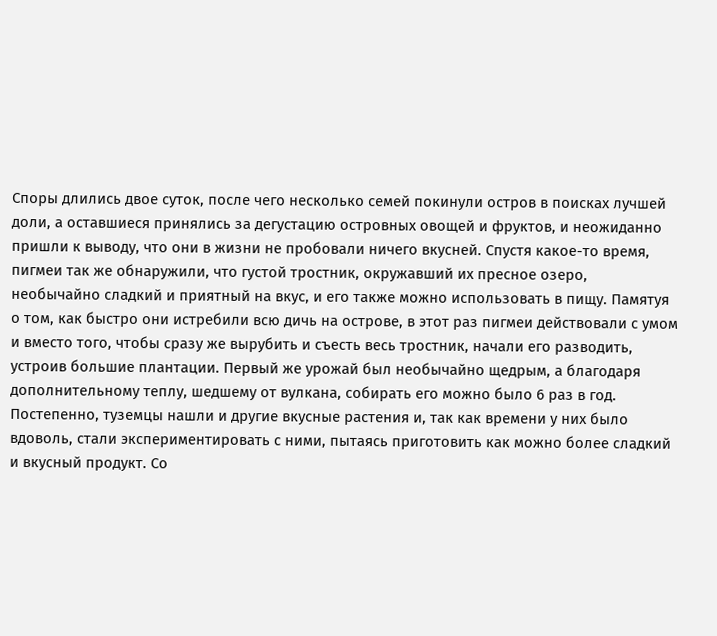Споры длились двое суток, после чего несколько семей покинули остров в поисках лучшей доли, а оставшиеся принялись за дегустацию островных овощей и фруктов, и неожиданно пришли к выводу, что они в жизни не пробовали ничего вкусней. Спустя какое-то время, пигмеи так же обнаружили, что густой тростник, окружавший их пресное озеро, необычайно сладкий и приятный на вкус, и его также можно использовать в пищу. Памятуя о том, как быстро они истребили всю дичь на острове, в этот раз пигмеи действовали с умом и вместо того, чтобы сразу же вырубить и съесть весь тростник, начали его разводить, устроив большие плантации. Первый же урожай был необычайно щедрым, а благодаря дополнительному теплу, шедшему от вулкана, собирать его можно было 6 раз в год. Постепенно, туземцы нашли и другие вкусные растения и, так как времени у них было вдоволь, стали экспериментировать с ними, пытаясь приготовить как можно более сладкий и вкусный продукт. Со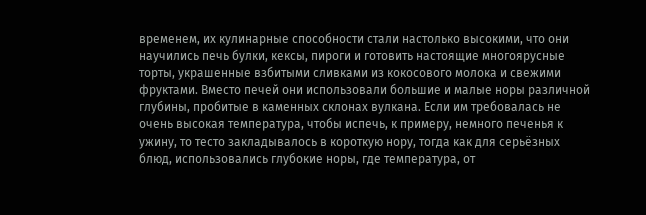временем, их кулинарные способности стали настолько высокими, что они научились печь булки, кексы, пироги и готовить настоящие многоярусные торты, украшенные взбитыми сливками из кокосового молока и свежими фруктами. Вместо печей они использовали большие и малые норы различной глубины, пробитые в каменных склонах вулкана. Если им требовалась не очень высокая температура, чтобы испечь, к примеру, немного печенья к ужину, то тесто закладывалось в короткую нору, тогда как для серьёзных блюд, использовались глубокие норы, где температура, от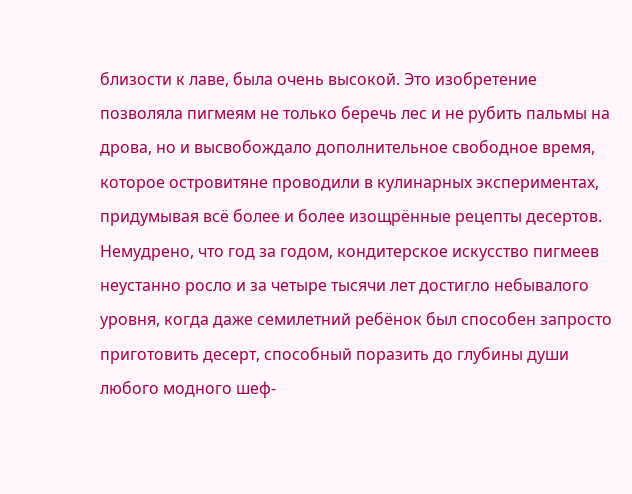близости к лаве, была очень высокой. Это изобретение позволяла пигмеям не только беречь лес и не рубить пальмы на дрова, но и высвобождало дополнительное свободное время, которое островитяне проводили в кулинарных экспериментах, придумывая всё более и более изощрённые рецепты десертов. Немудрено, что год за годом, кондитерское искусство пигмеев неустанно росло и за четыре тысячи лет достигло небывалого уровня, когда даже семилетний ребёнок был способен запросто приготовить десерт, способный поразить до глубины души любого модного шеф-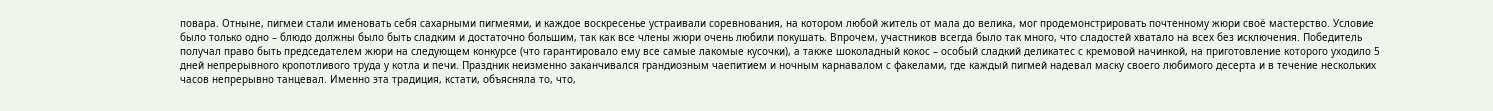повара. Отныне, пигмеи стали именовать себя сахарными пигмеями, и каждое воскресенье устраивали соревнования, на котором любой житель от мала до велика, мог продемонстрировать почтенному жюри своё мастерство. Условие было только одно – блюдо должны было быть сладким и достаточно большим, так как все члены жюри очень любили покушать. Впрочем, участников всегда было так много, что сладостей хватало на всех без исключения. Победитель получал право быть председателем жюри на следующем конкурсе (что гарантировало ему все самые лакомые кусочки), а также шоколадный кокос – особый сладкий деликатес с кремовой начинкой, на приготовление которого уходило 5 дней непрерывного кропотливого труда у котла и печи. Праздник неизменно заканчивался грандиозным чаепитием и ночным карнавалом с факелами, где каждый пигмей надевал маску своего любимого десерта и в течение нескольких часов непрерывно танцевал. Именно эта традиция, кстати, объясняла то, что,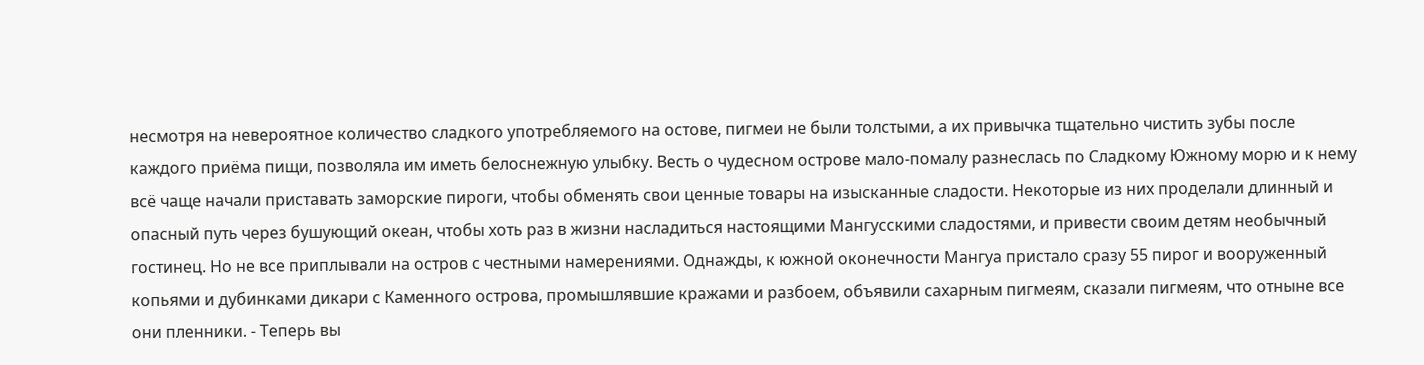несмотря на невероятное количество сладкого употребляемого на остове, пигмеи не были толстыми, а их привычка тщательно чистить зубы после каждого приёма пищи, позволяла им иметь белоснежную улыбку. Весть о чудесном острове мало-помалу разнеслась по Сладкому Южному морю и к нему всё чаще начали приставать заморские пироги, чтобы обменять свои ценные товары на изысканные сладости. Некоторые из них проделали длинный и опасный путь через бушующий океан, чтобы хоть раз в жизни насладиться настоящими Мангусскими сладостями, и привести своим детям необычный гостинец. Но не все приплывали на остров с честными намерениями. Однажды, к южной оконечности Мангуа пристало сразу 55 пирог и вооруженный копьями и дубинками дикари с Каменного острова, промышлявшие кражами и разбоем, объявили сахарным пигмеям, сказали пигмеям, что отныне все они пленники. - Теперь вы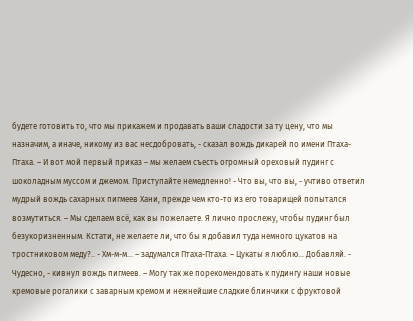будете готовить то, что мы прикажем и продавать ваши сладости за ту цену, что мы назначим, а иначе, никому из вас несдобровать, - сказал вождь дикарей по имени Птаха-Птаха. – И вот мой первый приказ – мы желаем съесть огромный ореховый пудинг с шоколадным муссом и джемом. Приступайте немедленно! - Что вы, что вы, - учтиво ответил мудрый вождь сахарных пигмеев Хани, прежде чем кто-то из его товарищей попытался возмутиться. – Мы сделаем всё, как вы пожелаете. Я лично прослежу, чтобы пудинг был безукоризненным. Кстати, не желаете ли, что бы я добавил туда немного цукатов на тростниковом меду?.. - Хм-м-м... – задумался Птаха-Птаха. – Цукаты я люблю... Добавляй. - Чудесно, - кивнул вождь пигмеев. – Могу так же порекомендовать к пудингу наши новые кремовые рогалики с заварным кремом и нежнейшие сладкие блинчики с фруктовой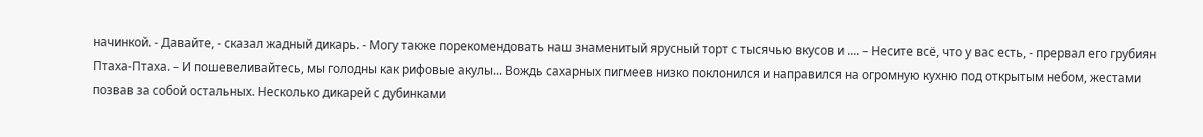начинкой. - Давайте, - сказал жадный дикарь. - Могу также порекомендовать наш знаменитый ярусный торт с тысячью вкусов и .... – Несите всё, что у вас есть, - прервал его грубиян Птаха-Птаха. – И пошевеливайтесь, мы голодны как рифовые акулы... Вождь сахарных пигмеев низко поклонился и направился на огромную кухню под открытым небом, жестами позвав за собой остальных. Несколько дикарей с дубинками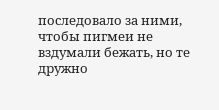последовало за ними, чтобы пигмеи не вздумали бежать, но те дружно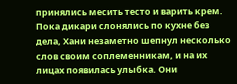принялись месить тесто и варить крем. Пока дикари слонялись по кухне без дела, Хани незаметно шепнул несколько слов своим соплеменникам, и на их лицах появилась улыбка. Они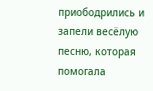приободрились и запели весёлую песню, которая помогала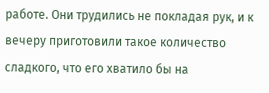работе. Они трудились не покладая рук, и к вечеру приготовили такое количество сладкого, что его хватило бы на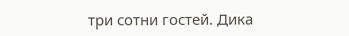три сотни гостей. Дика